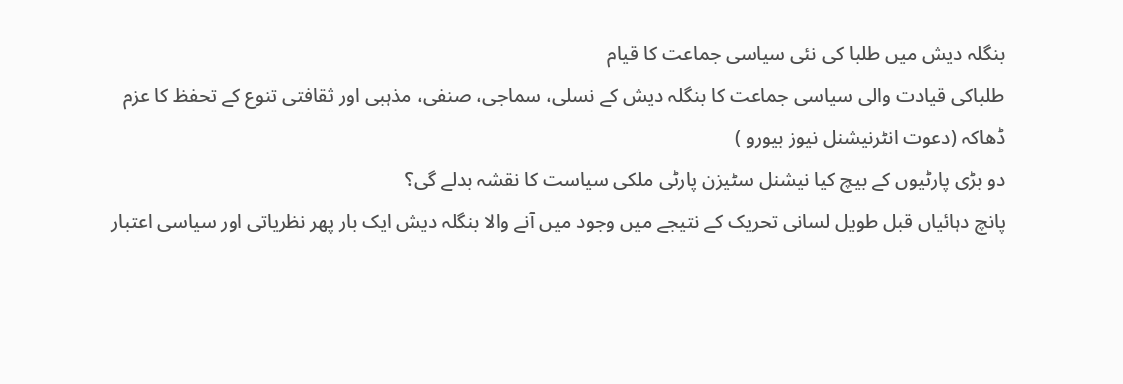بنگلہ دیش میں طلبا کی نئی سیاسی جماعت کا قیام
طلباکی قیادت والی سیاسی جماعت کا بنگلہ دیش کے نسلی، سماجی، صنفی، مذہبی اور ثقافتی تنوع کے تحفظ کا عزم
ڈھاکہ (دعوت انٹرنیشنل نیوز بیورو )
دو بڑی پارٹیوں کے بیچ کیا نیشنل سٹیزن پارٹی ملکی سیاست کا نقشہ بدلے گی؟
پانچ دہائیاں قبل طویل لسانی تحریک کے نتیجے میں وجود میں آنے والا بنگلہ دیش ایک بار پھر نظریاتی اور سیاسی اعتبار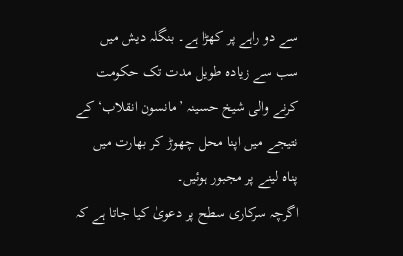سے دو راہے پر کھڑا ہے۔ بنگلہ دیش میں سب سے زیادہ طویل مدت تک حکومت کرنے والی شیخ حسینہ ’مانسون انقلاب‘ کے نتیجے میں اپنا محل چھوڑ کر بھارت میں پناہ لینے پر مجبور ہوئیں۔
اگرچہ سرکاری سطح پر دعویٰ کیا جاتا ہے کہ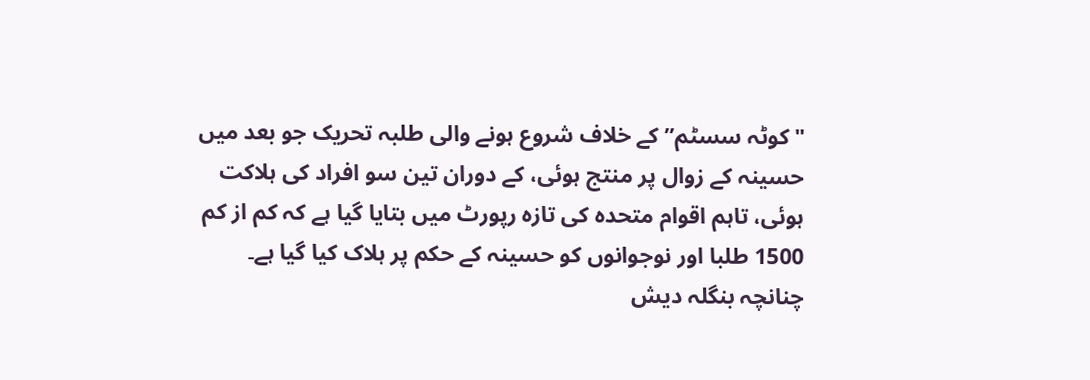"کوٹہ سسٹم” کے خلاف شروع ہونے والی طلبہ تحریک جو بعد میں حسینہ کے زوال پر منتج ہوئی، کے دوران تین سو افراد کی ہلاکت ہوئی، تاہم اقوام متحدہ کی تازہ رپورٹ میں بتایا گیا ہے کہ کم از کم 1500 طلبا اور نوجوانوں کو حسینہ کے حکم پر ہلاک کیا گیا ہے۔
چنانچہ بنگلہ دیش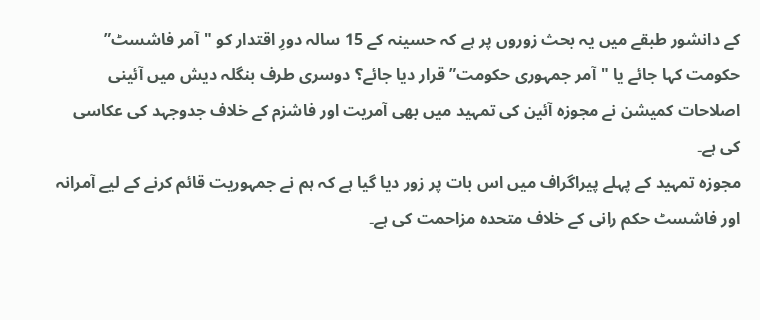کے دانشور طبقے میں یہ بحث زوروں پر ہے کہ حسینہ کے 15 سالہ دورِ اقتدار کو "آمر فاشسٹ” حکومت کہا جائے یا "آمر جمہوری حکومت” قرار دیا جائے؟ دوسری طرف بنگلہ دیش میں آئینی اصلاحات کمیشن نے مجوزہ آئین کی تمہید میں بھی آمریت اور فاشزم کے خلاف جدوجہد کی عکاسی کی ہے۔
مجوزہ تمہید کے پہلے پیراگراف میں اس بات پر زور دیا گیا ہے کہ ہم نے جمہوریت قائم کرنے کے لیے آمرانہ اور فاشسٹ حکم رانی کے خلاف متحدہ مزاحمت کی ہے۔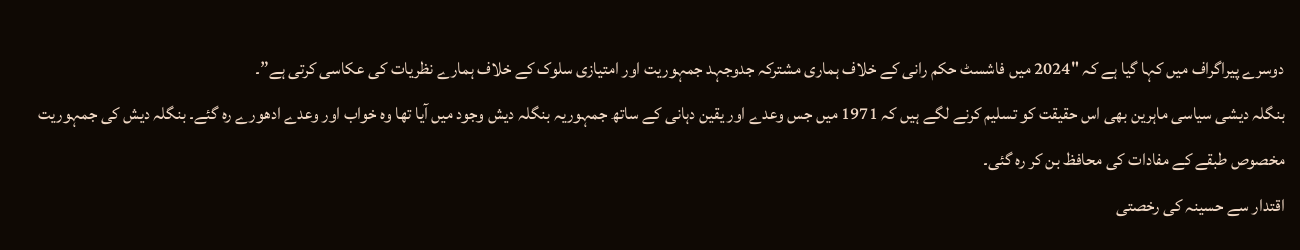دوسرے پیراگراف میں کہا گیا ہے کہ "2024 میں فاشسٹ حکم رانی کے خلاف ہماری مشترکہ جدوجہد جمہوریت اور امتیازی سلوک کے خلاف ہمارے نظریات کی عکاسی کرتی ہے”۔
بنگلہ دیشی سیاسی ماہرین بھی اس حقیقت کو تسلیم کرنے لگے ہیں کہ 1971 میں جس وعدے اور یقین دہانی کے ساتھ جمہوریہ بنگلہ دیش وجود میں آیا تھا وہ خواب اور وعدے ادھورے رہ گئے۔ بنگلہ دیش کی جمہوریت مخصوص طبقے کے مفادات کی محافظ بن کر رہ گئی۔
اقتدار سے حسینہ کی رخصتی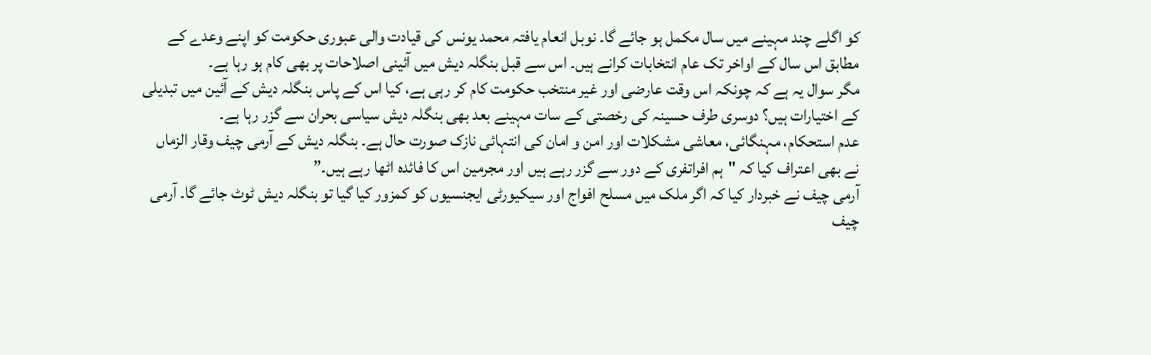کو اگلے چند مہینے میں سال مکمل ہو جائے گا۔ نوبل انعام یافتہ محمد یونس کی قیادت والی عبوری حکومت کو اپنے وعدے کے مطابق اس سال کے اواخر تک عام انتخابات کرانے ہیں۔ اس سے قبل بنگلہ دیش میں آئینی اصلاحات پر بھی کام ہو رہا ہے۔
مگر سوال یہ ہے کہ چونکہ اس وقت عارضی اور غیر منتخب حکومت کام کر رہی ہے، کیا اس کے پاس بنگلہ دیش کے آئین میں تبدیلی کے اختیارات ہیں؟ دوسری طرف حسینہ کی رخصتی کے سات مہینے بعد بھی بنگلہ دیش سیاسی بحران سے گزر رہا ہے۔
عدم استحکام، مہنگائی، معاشی مشکلات اور امن و امان کی انتہائی نازک صورت حال ہے۔ بنگلہ دیش کے آرمی چیف وقار الزماں نے بھی اعتراف کیا کہ "ہم افراتفری کے دور سے گزر رہے ہیں اور مجرمین اس کا فائدہ اٹھا رہے ہیں۔”
آرمی چیف نے خبردار کیا کہ اگر ملک میں مسلح افواج اور سیکیورٹی ایجنسیوں کو کمزور کیا گیا تو بنگلہ دیش ٹوٹ جائے گا۔ آرمی چیف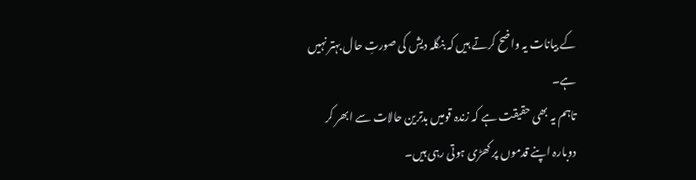کے بیانات یہ واضح کرتے ہیں کہ بنگلہ دیش کی صورتِ حال بہتر نہیں ہے۔
تاہم یہ بھی حقیقت ہے کہ زندہ قومیں بدترین حالات سے ابھر کر دوبارہ اپنے قدموں پر کھڑی ہوتی رہی ہیں۔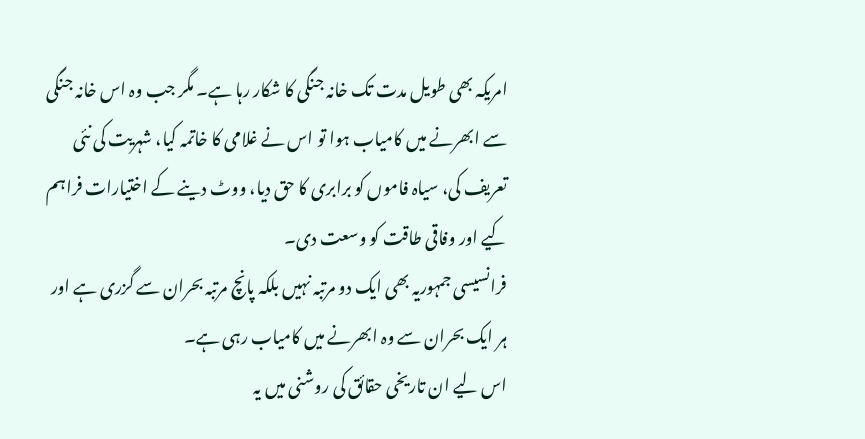امریکہ بھی طویل مدت تک خانہ جنگی کا شکار رہا ہے۔ مگر جب وہ اس خانہ جنگی سے ابھرنے میں کامیاب ہوا تو اس نے غلامی کا خاتمہ کیا، شہریت کی نئی تعریف کی، سیاہ فاموں کو برابری کا حق دیا، ووٹ دینے کے اختیارات فراہم کیے اور وفاقی طاقت کو وسعت دی۔
فرانسیسی جمہوریہ بھی ایک دو مرتبہ نہیں بلکہ پانچ مرتبہ بحران سے گزری ہے اور ہر ایک بحران سے وہ ابھرنے میں کامیاب رہی ہے۔
اس لیے ان تاریخی حقائق کی روشنی میں یہ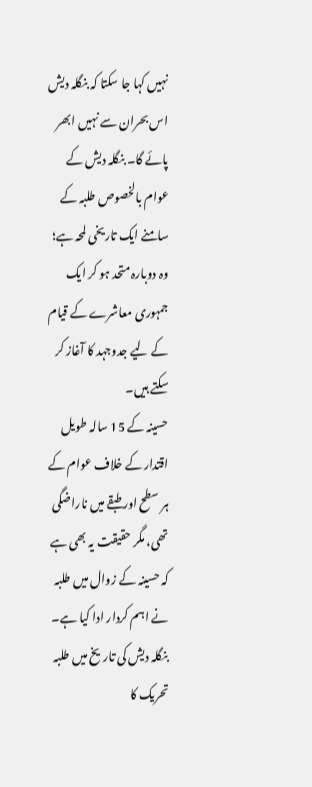نہیں کہا جا سکتا کہ بنگلہ دیش اس بحران سے نہیں ابھر پائے گا۔ بنگلہ دیش کے عوام بالخصوص طلبہ کے سامنے ایک تاریخی لمحہ ہے؛ وہ دوبارہ متحد ہو کر ایک جمہوری معاشرے کے قیام کے لیے جدوجہد کا آغاز کر سکتے ہیں۔
حسینہ کے 15 سالہ طویل اقتدار کے خلاف عوام کے ہر سطح اور طبقے میں ناراضگی تھی، مگر حقیقت یہ بھی ہے کہ حسینہ کے زوال میں طلبہ نے اہم کردار ادا کیا ہے۔
بنگلہ دیش کی تاریخ میں طلبہ تحریک کا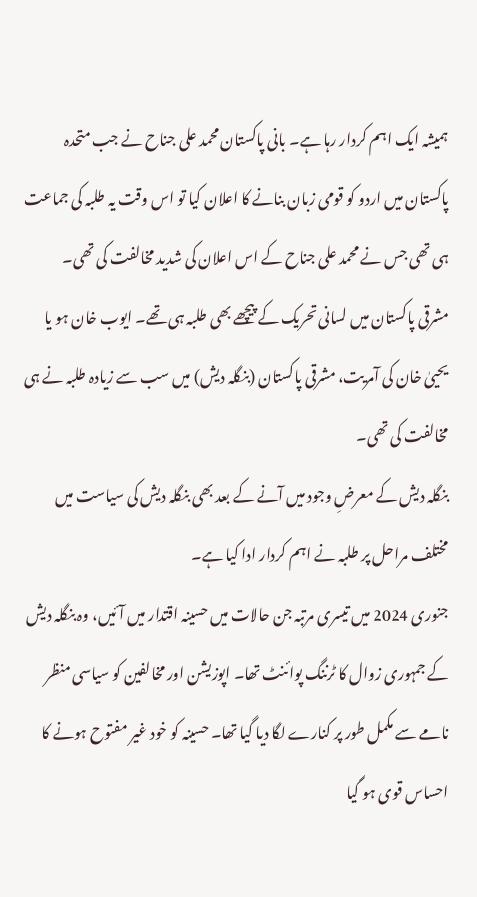ہمیشہ ایک اہم کردار رہا ہے۔ بانی پاکستان محمد علی جناح نے جب متحدہ پاکستان میں اردو کو قومی زبان بنانے کا اعلان کیا تو اس وقت یہ طلبہ کی جماعت ہی تھی جس نے محمد علی جناح کے اس اعلان کی شدید مخالفت کی تھی۔
مشرقی پاکستان میں لسانی تحریک کے پیچھے بھی طلبہ ہی تھے۔ ایوب خان ہو یا یحییٰ خان کی آمریت، مشرقی پاکستان (بنگلہ دیش) میں سب سے زیادہ طلبہ نے ہی مخالفت کی تھی۔
بنگلہ دیش کے معرضِ وجود میں آنے کے بعد بھی بنگلہ دیش کی سیاست میں مختلف مراحل پر طلبہ نے اہم کردار ادا کیا ہے۔
جنوری 2024 میں تیسری مرتبہ جن حالات میں حسینہ اقتدار میں آئیں، وہ بنگلہ دیش کے جمہوری زوال کا ٹرننگ پوائنٹ تھا۔ اپوزیشن اور مخالفین کو سیاسی منظر نامے سے مکمل طور پر کنارے لگا دیا گیا تھا۔ حسینہ کو خود غیر مفتوح ہونے کا احساس قوی ہو گیا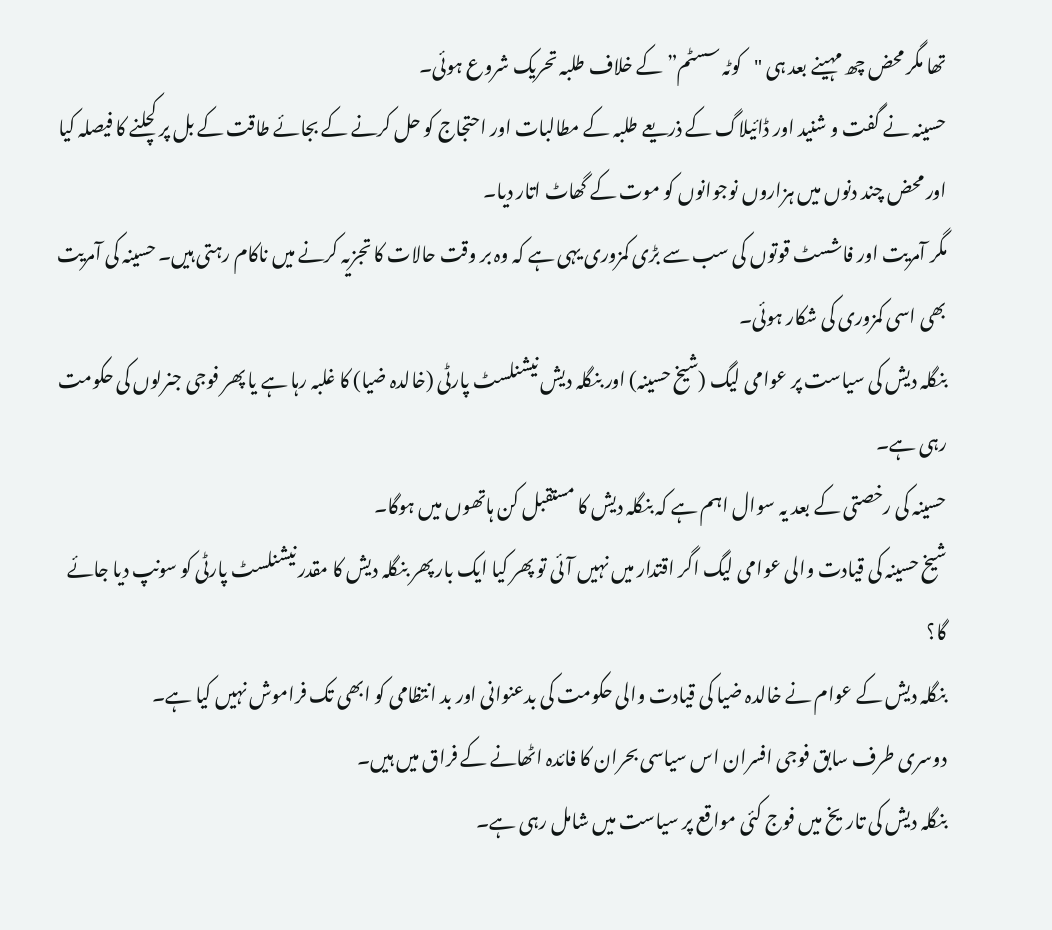تھا مگر محض چھ مہینے بعد ہی "کوٹہ سسٹم” کے خلاف طلبہ تحریک شروع ہوئی۔
حسینہ نے گفت و شنید اور ڈائیلاگ کے ذریعے طلبہ کے مطالبات اور احتجاج کو حل کرنے کے بجائے طاقت کے بل پر کچلنے کا فیصلہ کیا اور محض چند دنوں میں ہزاروں نوجوانوں کو موت کے گھاٹ اتار دیا۔
مگر آمریت اور فاشسٹ قوتوں کی سب سے بڑی کمزوری یہی ہے کہ وہ بر وقت حالات کا تجزیہ کرنے میں ناکام رہتی ہیں۔ حسینہ کی آمریت بھی اسی کمزوری کی شکار ہوئی۔
بنگلہ دیش کی سیاست پر عوامی لیگ (شیخ حسینہ) اور بنگلہ دیش نیشنلسٹ پارٹی (خالدہ ضیا) کا غلبہ رہا ہے یا پھر فوجی جنرلوں کی حکومت رہی ہے۔
حسینہ کی رخصتی کے بعد یہ سوال اہم ہے کہ بنگلہ دیش کا مستقبل کن ہاتھوں میں ہوگا۔
شیخ حسینہ کی قیادت والی عوامی لیگ اگر اقتدار میں نہیں آئی تو پھر کیا ایک بار پھر بنگلہ دیش کا مقدر نیشنلسٹ پارٹی کو سونپ دیا جائے گا؟
بنگلہ دیش کے عوام نے خالدہ ضیا کی قیادت والی حکومت کی بدعنوانی اور بد انتظامی کو ابھی تک فراموش نہیں کیا ہے۔
دوسری طرف سابق فوجی افسران اس سیاسی بحران کا فائدہ اٹھانے کے فراق میں ہیں۔
بنگلہ دیش کی تاریخ میں فوج کئی مواقع پر سیاست میں شامل رہی ہے۔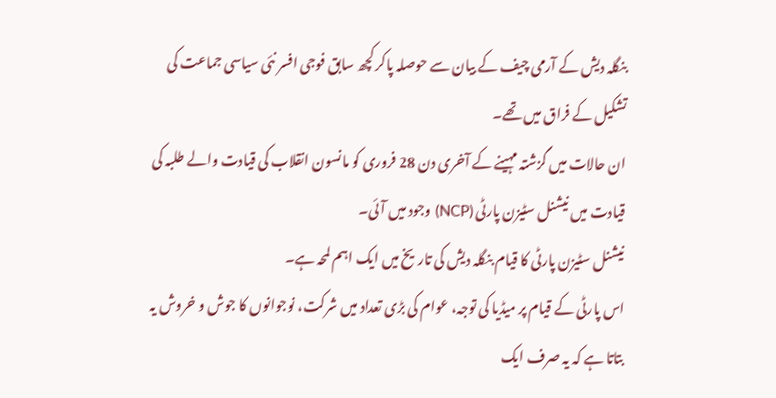بنگلہ دیش کے آرمی چیف کے بیان سے حوصلہ پاکر کچھ سابق فوجی افسر نئی سیاسی جماعت کی تشکیل کے فراق میں تھے۔
ان حالات میں گزشتہ مہینے کے آخری دن 28 فروری کو مانسون انقلاب کی قیادت والے طلبہ کی قیادت میں نیشنل سٹیزن پارٹی (NCP) وجود میں آئی۔
نیشنل سٹیزن پارٹی کا قیام بنگلہ دیش کی تاریخ میں ایک اہم لمحہ ہے۔
اس پارٹی کے قیام پر میڈیا کی توجہ، عوام کی بڑی تعداد میں شرکت، نوجوانوں کا جوش و خروش یہ بتاتا ہے کہ یہ صرف ایک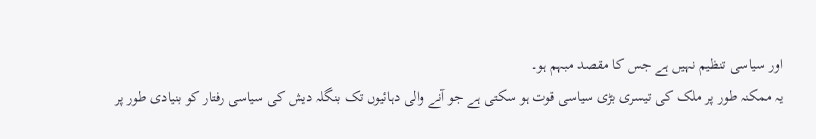اور سیاسی تنظیم نہیں ہے جس کا مقصد مبہم ہو۔
یہ ممکنہ طور پر ملک کی تیسری بڑی سیاسی قوت ہو سکتی ہے جو آنے والی دہائیوں تک بنگلہ دیش کی سیاسی رفتار کو بنیادی طور پر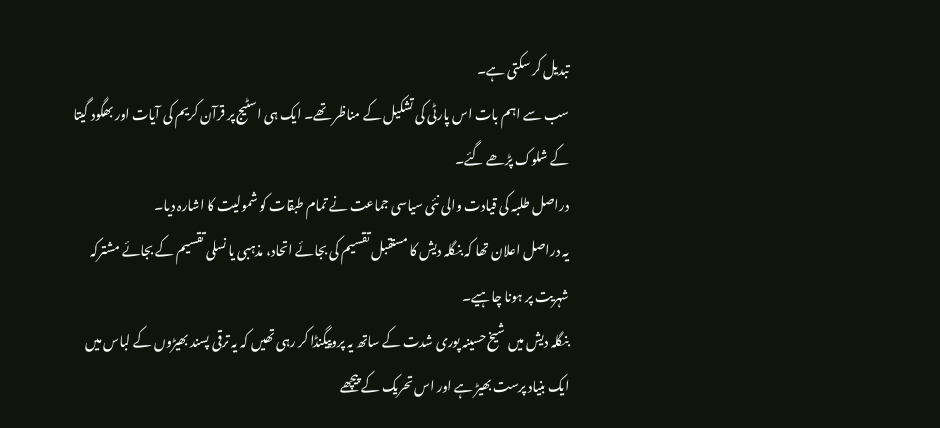تبدیل کر سکتی ہے۔
سب سے اہم بات اس پارٹی کی تشکیل کے مناظر تھے۔ ایک ہی اسٹیج پر قرآن کریم کی آیات اور بھگود گیتا کے شلوک پڑھے گئے۔
دراصل طلبہ کی قیادت والی نئی سیاسی جماعت نے تمام طبقات کو شمولیت کا اشارہ دیا۔
یہ دراصل اعلان تھا کہ بنگلہ دیش کا مستقبل تقسیم کی بجائے اتحاد، مذہبی یا نسلی تقسیم کے بجائے مشترکہ شہریت پر ہونا چاہیے۔
بنگلہ دیش میں شیخ حسینہ پوری شدت کے ساتھ یہ پروپیگنڈا کر رہی تھیں کہ یہ ترقی پسند بھیڑوں کے لباس میں ایک بنیاد پرست بھیڑ ہے اور اس تحریک کے پیچھے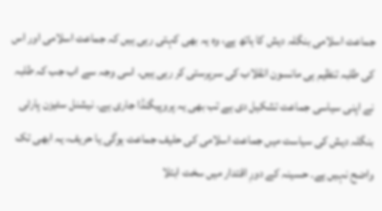جماعت اسلامی بنگلہ دیش کا ہاتھ ہے، وہ یہ بھی کہتی رہی ہیں کہ جماعت اسلامی اور اس کی طلبہ تنظیم ہی مانسون انقلاب کی سرپرستی کر رہی ہیں۔ اسی وجہ سے اب جب کہ طلبہ نے اپنی سیاسی جماعت تشکیل دی ہے تب بھی یہ پروپیگنڈا جاری ہے۔ نیشنل سٹیزن پارٹی بنگلہ دیش کی سیاست میں جماعت اسلامی کی حلیف جماعت ہوگی یا حریف، یہ ابھی تک واضح نہیں ہے۔ حسینہ کے دورِ اقتدار میں سخت ابتلا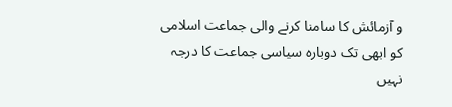و آزمائش کا سامنا کرنے والی جماعت اسلامی کو ابھی تک دوبارہ سیاسی جماعت کا درجہ نہیں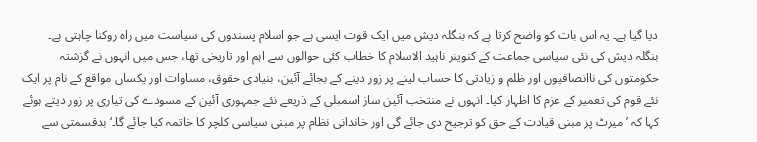دیا گیا ہے۔ یہ اس بات کو واضح کرتا ہے کہ بنگلہ دیش میں ایک قوت ایسی ہے جو اسلام پسندوں کی سیاست میں راہ روکنا چاہتی ہے۔
بنگلہ دیش کی نئی سیاسی جماعت کے کنوینر ناہید الاسلام کا خطاب کئی حوالوں سے اہم اور تاریخی تھا، جس میں انہوں نے گزشتہ حکومتوں کی ناانصافیوں اور ظلم و زیادتی کا حساب لینے پر زور دینے کے بجائے آئین، بنیادی حقوق، مساوات اور یکساں مواقع کے نام پر ایک نئے قوم کی تعمیر کے عزم کا اظہار کیا۔ انہوں نے منتخب آئین ساز اسمبلی کے ذریعے نئے جمہوری آئین کے مسودے کی تیاری پر زور دیتے ہوئے کہا کہ ’میرٹ پر مبنی قیادت کے حق کو ترجیح دی جائے گی اور خاندانی نظام پر مبنی سیاسی کلچر کا خاتمہ کیا جائے گا۔‘ بدقسمتی سے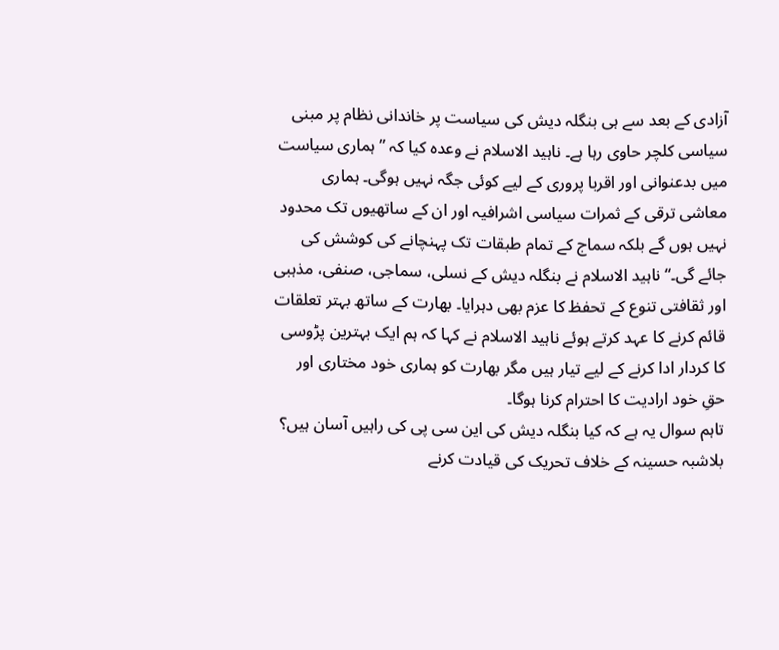آزادی کے بعد سے ہی بنگلہ دیش کی سیاست پر خاندانی نظام پر مبنی سیاسی کلچر حاوی رہا ہے۔ ناہید الاسلام نے وعدہ کیا کہ ”ہماری سیاست میں بدعنوانی اور اقربا پروری کے لیے کوئی جگہ نہیں ہوگی۔ ہماری معاشی ترقی کے ثمرات سیاسی اشرافیہ اور ان کے ساتھیوں تک محدود نہیں ہوں گے بلکہ سماج کے تمام طبقات تک پہنچانے کی کوشش کی جائے گی۔“ ناہید الاسلام نے بنگلہ دیش کے نسلی، سماجی، صنفی، مذہبی اور ثقافتی تنوع کے تحفظ کا عزم بھی دہرایا۔ بھارت کے ساتھ بہتر تعلقات قائم کرنے کا عہد کرتے ہوئے ناہید الاسلام نے کہا کہ ہم ایک بہترین پڑوسی کا کردار ادا کرنے کے لیے تیار ہیں مگر بھارت کو ہماری خود مختاری اور حقِ خود ارادیت کا احترام کرنا ہوگا۔
تاہم سوال یہ ہے کہ کیا بنگلہ دیش کی این سی پی کی راہیں آسان ہیں؟ بلاشبہ حسینہ کے خلاف تحریک کی قیادت کرنے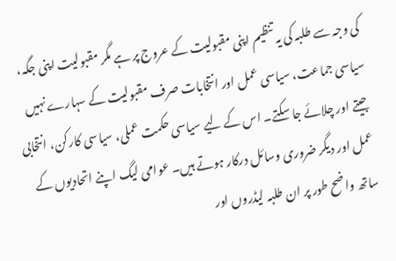کی وجہ سے طلبہ کی یہ تنظیم اپنی مقبولیت کے عروج پر ہے مگر مقبولیت اپنی جگہ، سیاسی جماعت، سیاسی عمل اور انتخابات صرف مقبولیت کے سہارے نہیں جیتے اور چلائے جا سکتے۔ اس کے لیے سیاسی حکمت عملی، سیاسی کارکن، انتخابی عمل اور دیگر ضروری وسائل درکار ہوتے ہیں۔ عوامی لیگ اپنے اتحادیوں کے ساتھ واضح طور پر ان طلبہ لیڈروں اور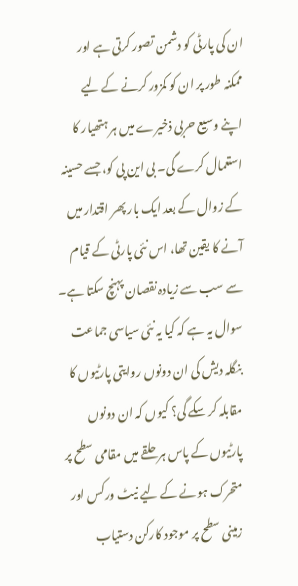ان کی پارٹی کو دشمن تصور کرتی ہے اور ممکنہ طور پر ان کو کمزور کرنے کے لیے اپنے وسیع حربی ذخیرے میں ہر ہتھیار کا استعمال کرے گی۔ بی این پی کو، جسے حسینہ کے زوال کے بعد ایک بار پھر اقتدار میں آنے کا یقین تھا، اس نئی پارٹی کے قیام سے سب سے زیادہ نقصان پہنچ سکتا ہے۔ سوال یہ ہے کہ کیا یہ نئی سیاسی جماعت بنگلہ دیش کی ان دونوں روایتی پارٹیوں کا مقابلہ کر سکے گی؟ کیوں کہ ان دونوں پارٹیوں کے پاس ہر حلقے میں مقامی سطح پر متحرک ہونے کے لیے نیٹ ورکس اور زمینی سطح پر موجود کارکن دستیاب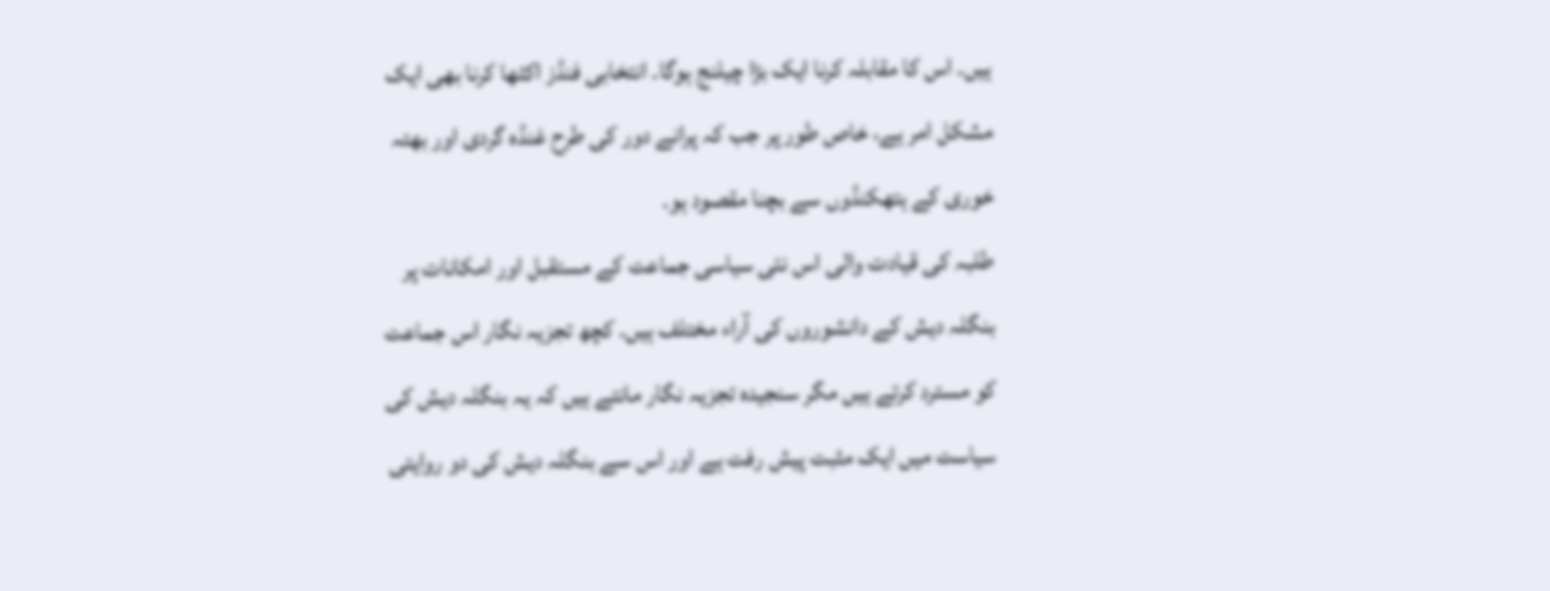ہیں۔ اس کا مقابلہ کرنا ایک بڑا چیلنج ہوگا۔ انتخابی فنڈز اکٹھا کرنا بھی ایک مشکل امر ہے، خاص طور پر جب کہ پرانے دور کی طرح غنڈہ گردی اور بھتہ خوری کے ہتھکنڈوں سے بچنا مقصود ہو۔
طلبہ کی قیادت والی اس نئی سیاسی جماعت کے مستقبل اور امکانات پر بنگلہ دیش کے دانشوروں کی آراء مختلف ہیں۔ کچھ تجزیہ نگار اس جماعت کو مسترد کرتے ہیں مگر سنجیدہ تجزیہ نگار مانتے ہیں کہ یہ بنگلہ دیش کی سیاست میں ایک مثبت پیش رفت ہے اور اس سے بنگلہ دیش کی دو روایتی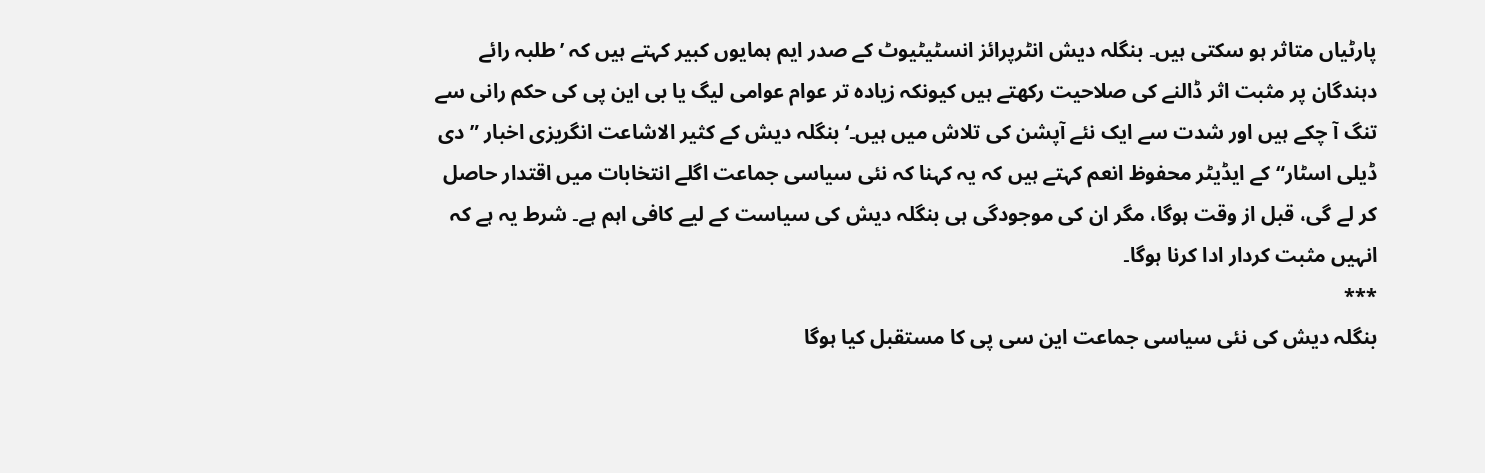پارٹیاں متاثر ہو سکتی ہیں۔ بنگلہ دیش انٹرپرائز انسٹیٹیوٹ کے صدر ایم ہمایوں کبیر کہتے ہیں کہ ’طلبہ رائے دہندگان پر مثبت اثر ڈالنے کی صلاحیت رکھتے ہیں کیونکہ زیادہ تر عوام عوامی لیگ یا بی این پی کی حکم رانی سے تنگ آ چکے ہیں اور شدت سے ایک نئے آپشن کی تلاش میں ہیں۔‘ بنگلہ دیش کے کثیر الاشاعت انگریزی اخبار ”دی ڈیلی اسٹار“ کے ایڈیٹر محفوظ انعم کہتے ہیں کہ یہ کہنا کہ نئی سیاسی جماعت اگلے انتخابات میں اقتدار حاصل کر لے گی، قبل از وقت ہوگا، مگر ان کی موجودگی ہی بنگلہ دیش کی سیاست کے لیے کافی اہم ہے۔ شرط یہ ہے کہ انہیں مثبت کردار ادا کرنا ہوگا۔
***
بنگلہ دیش کی نئی سیاسی جماعت این سی پی کا مستقبل کیا ہوگا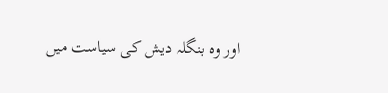اور وہ بنگلہ دیش کی سیاست میں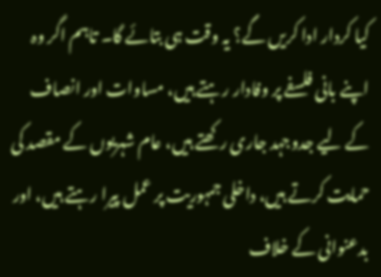کیا کردار ادا کریں گے؟ یہ وقت ہی بتائے گا۔ تاہم اگر وہ اپنے بانی فلسفے پر وفادار رہتے ہیں، مساوات اور انصاف کے لیے جدوجہد جاری رکھتے ہیں، عام شہریوں کے مقصد کی حمایت کرتے ہیں، داخلی جمہوریت پر عمل پیرا رہتے ہیں، اور بدعنوانی کے خلاف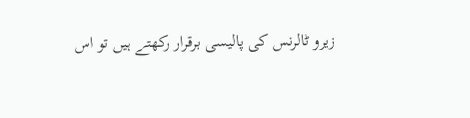زیرو ٹالرنس کی پالیسی برقرار رکھتے ہیں تو اس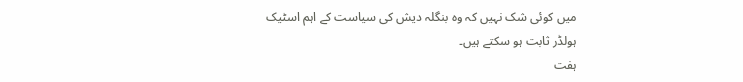میں کوئی شک نہیں کہ وہ بنگلہ دیش کی سیاست کے اہم اسٹیک ہولڈر ثابت ہو سکتے ہیں۔
ہفت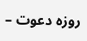روزہ دعوت –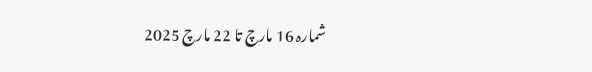شمارہ 16 مارچ تا 22 مارچ 2025